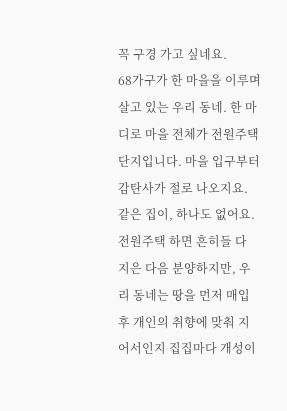꼭 구경 가고 싶네요.
68가구가 한 마을을 이루며 살고 있는 우리 동네. 한 마디로 마을 전체가 전원주택 단지입니다. 마을 입구부터 감탄사가 절로 나오지요.
같은 집이, 하나도 없어요. 전원주택 하면 흔히들 다 지은 다음 분양하지만, 우리 동네는 땅을 먼저 매입 후 개인의 취향에 맞춰 지어서인지 집집마다 개성이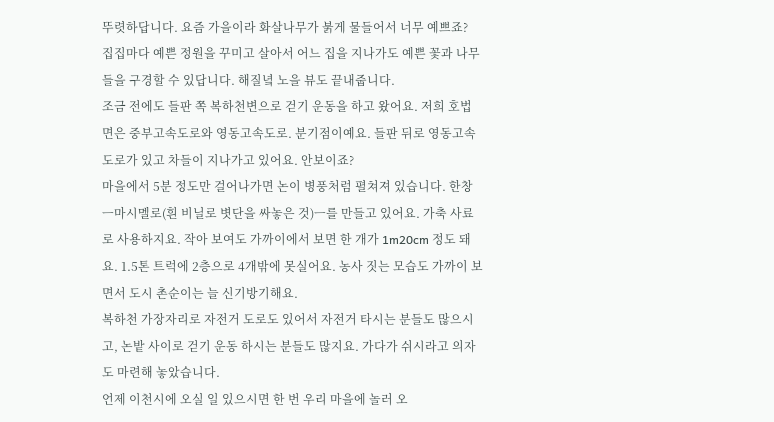뚜렷하답니다. 요즘 가을이라 화살나무가 붉게 물들어서 너무 예쁘죠?
집집마다 예쁜 정원을 꾸미고 살아서 어느 집을 지나가도 예쁜 꽃과 나무들을 구경할 수 있답니다. 해질녘 노을 뷰도 끝내줍니다.
조금 전에도 들판 쪽 복하천변으로 걷기 운동을 하고 왔어요. 저희 호법면은 중부고속도로와 영동고속도로. 분기점이예요. 들판 뒤로 영동고속도로가 있고 차들이 지나가고 있어요. 안보이죠?
마을에서 5분 정도만 걸어나가면 논이 병풍처럼 펼쳐져 있습니다. 한창 ㅡ마시멜로(흰 비닐로 볏단을 싸놓은 것)ㅡ를 만들고 있어요. 가축 사료로 사용하지요. 작아 보여도 가까이에서 보면 한 개가 1m20cm 정도 돼요. 1.5톤 트럭에 2층으로 4개밖에 못실어요. 농사 짓는 모습도 가까이 보면서 도시 촌순이는 늘 신기방기해요.
복하천 가장자리로 자전거 도로도 있어서 자전거 타시는 분들도 많으시고, 논밭 사이로 걷기 운동 하시는 분들도 많지요. 가다가 쉬시라고 의자도 마련해 놓았습니다.
언제 이천시에 오실 일 있으시면 한 번 우리 마을에 놀러 오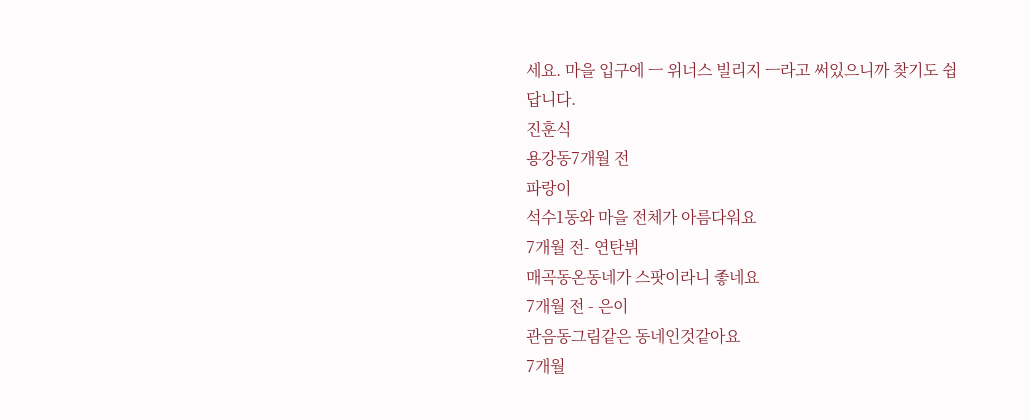세요. 마을 입구에 ㅡ 위너스 빌리지 ㅡ라고 써있으니까 찾기도 쉽답니다.
진훈식
용강동7개월 전
파랑이
석수1동와 마을 전체가 아름다워요
7개월 전- 연탄뷔
매곡동온동네가 스팟이라니 좋네요
7개월 전 - 은이
관음동그림같은 동네인것같아요
7개월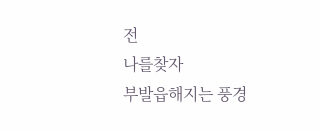전
나를찾자
부발읍해지는 풍경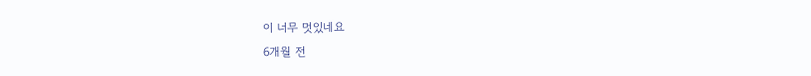이 너무 멋있네요
6개월 전